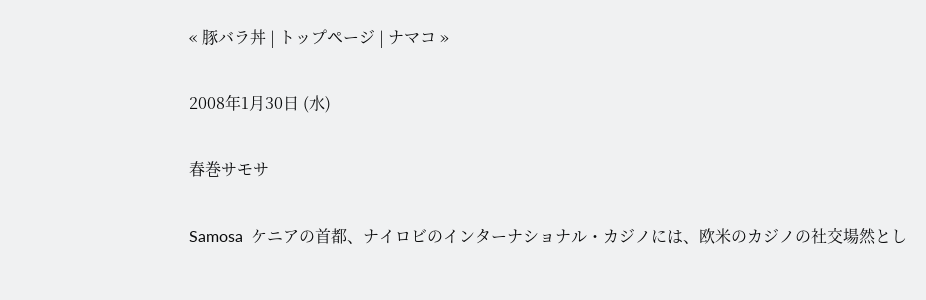« 豚バラ丼 | トップページ | ナマコ »

2008年1月30日 (水)

春巻サモサ

Samosa  ケニアの首都、ナイロビのインターナショナル・カジノには、欧米のカジノの社交場然とし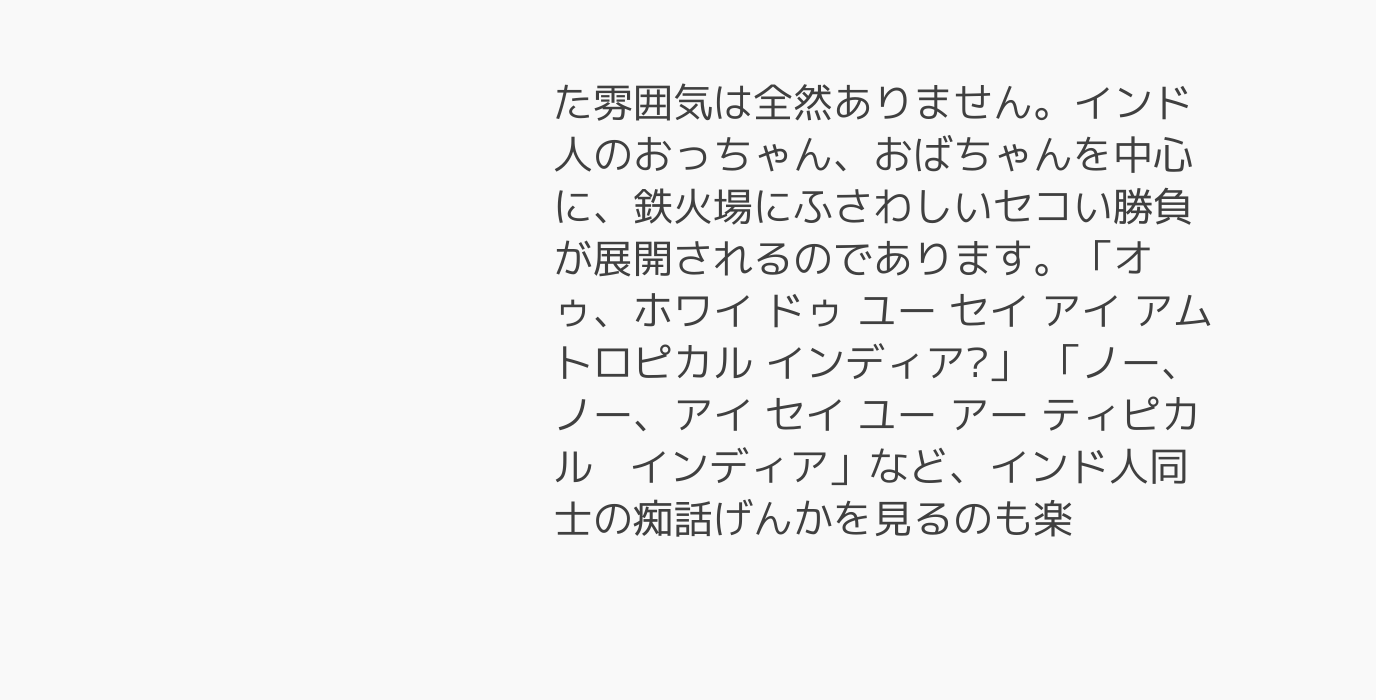た雰囲気は全然ありません。インド人のおっちゃん、おばちゃんを中心に、鉄火場にふさわしいセコい勝負が展開されるのであります。「オゥ、ホワイ ドゥ ユー セイ アイ アム トロピカル インディア?」 「ノー、ノー、アイ セイ ユー アー ティピカル   インディア」など、インド人同士の痴話げんかを見るのも楽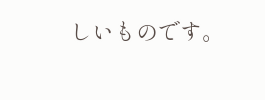しいものです。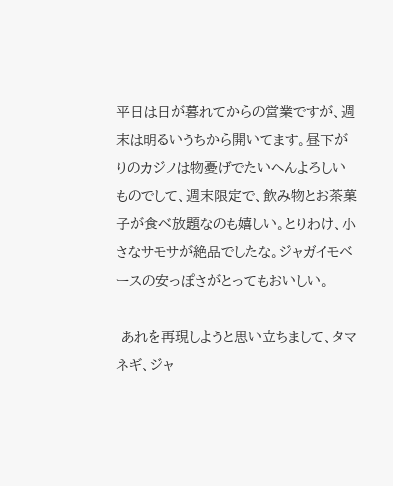平日は日が暮れてからの営業ですが、週末は明るいうちから開いてます。昼下がりのカジノは物憂げでたいへんよろしいものでして、週末限定で、飲み物とお茶菓子が食べ放題なのも嬉しい。とりわけ、小さなサモサが絶品でしたな。ジャガイモベースの安っぽさがとってもおいしい。

 あれを再現しようと思い立ちまして、タマネギ、ジャ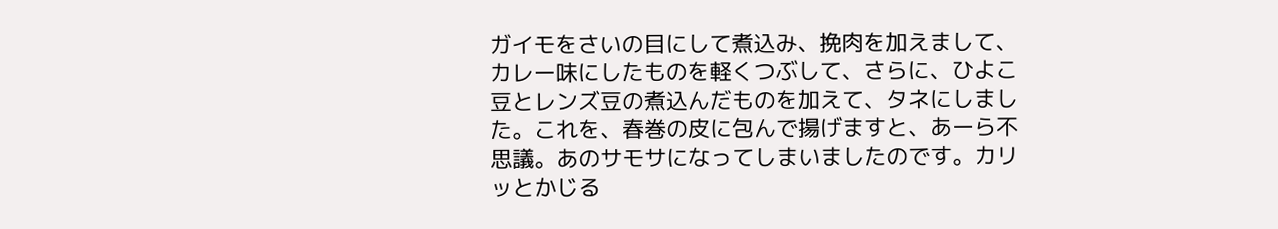ガイモをさいの目にして煮込み、挽肉を加えまして、カレー味にしたものを軽くつぶして、さらに、ひよこ豆とレンズ豆の煮込んだものを加えて、タネにしました。これを、春巻の皮に包んで揚げますと、あーら不思議。あのサモサになってしまいましたのです。カリッとかじる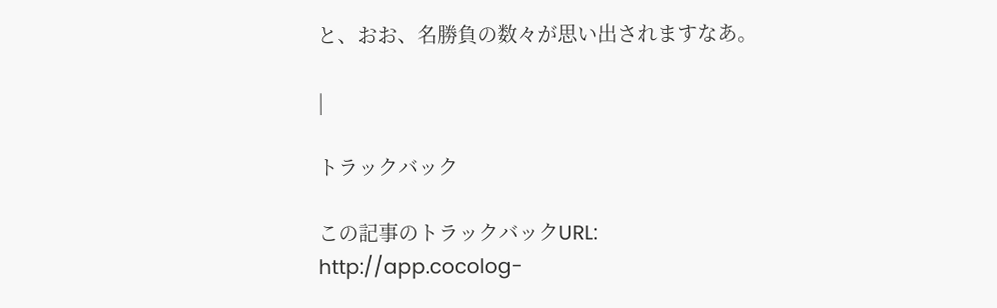と、おお、名勝負の数々が思い出されますなあ。

|

トラックバック

この記事のトラックバックURL:
http://app.cocolog-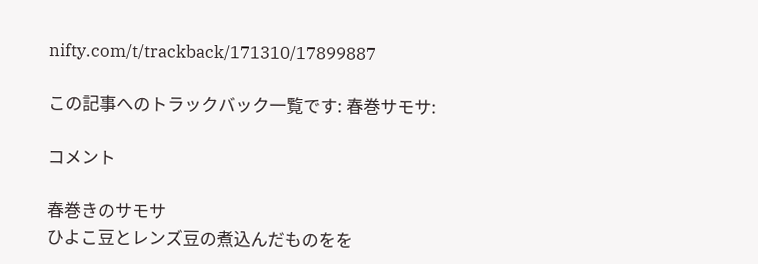nifty.com/t/trackback/171310/17899887

この記事へのトラックバック一覧です: 春巻サモサ:

コメント

春巻きのサモサ
ひよこ豆とレンズ豆の煮込んだものをを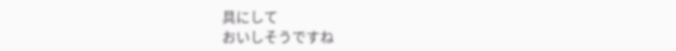具にして
おいしそうですね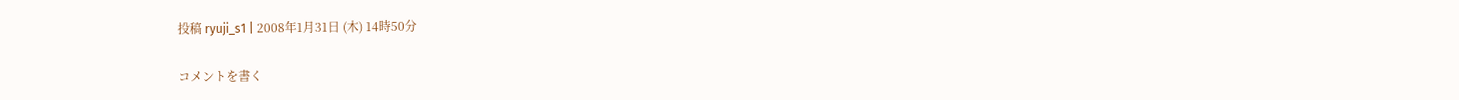投稿 ryuji_s1 | 2008年1月31日 (木) 14時50分

コメントを書く